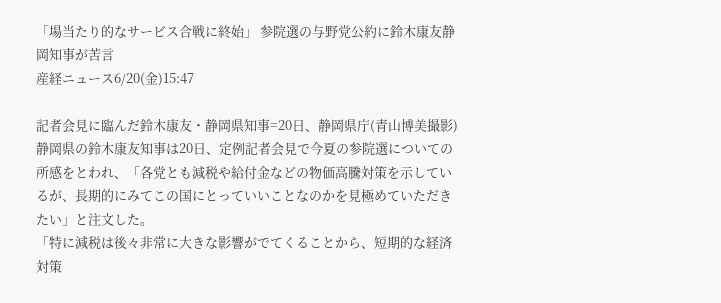「場当たり的なサービス合戦に終始」 参院選の与野党公約に鈴木康友静岡知事が苦言
産経ニュース6/20(金)15:47

記者会見に臨んだ鈴木康友・静岡県知事=20日、静岡県庁(青山博美撮影)
静岡県の鈴木康友知事は20日、定例記者会見で今夏の参院選についての所感をとわれ、「各党とも減税や給付金などの物価高騰対策を示しているが、長期的にみてこの国にとっていいことなのかを見極めていただきたい」と注文した。
「特に減税は後々非常に大きな影響がでてくることから、短期的な経済対策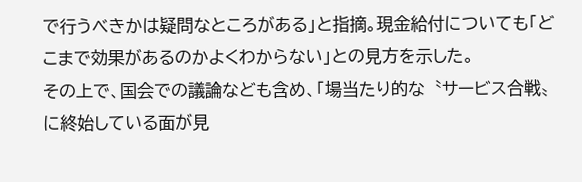で行うべきかは疑問なところがある」と指摘。現金給付についても「どこまで効果があるのかよくわからない」との見方を示した。
その上で、国会での議論なども含め、「場当たり的な〝サービス合戦〟に終始している面が見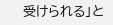受けられる」と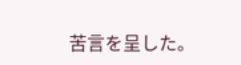苦言を呈した。